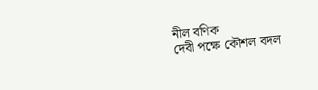নীল বণিক
দেবী পক্ষে কৌশল বদল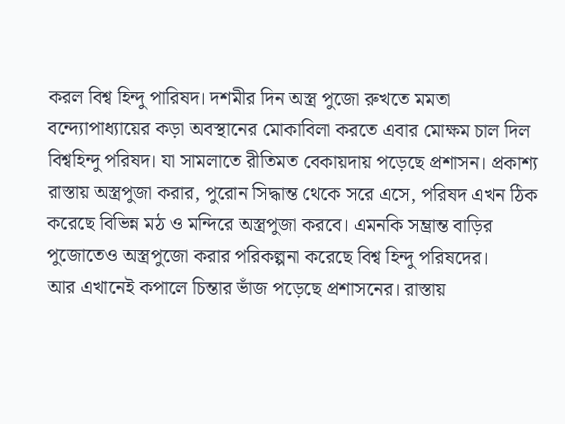করল বিশ্ব হিন্দু পারিষদ। দশমীর দিন অস্ত্র পুজো রুখতে মমতা বন্দ্যোপাধ্যায়ের কড়া অবস্থানের মোকাবিলা করতে এবার মোক্ষম চাল দিল বিশ্বহিন্দু পরিষদ। যা সামলাতে রীতিমত বেকায়দায় পড়েছে প্রশাসন। প্রকাশ্য রাস্তায় অস্ত্রপুজা করার, পুরোন সিদ্ধান্ত থেকে সরে এসে, পরিষদ এখন ঠিক করেছে বিভিন্ন মঠ ও মন্দিরে অস্ত্রপুজা করবে। এমনকি সম্ভ্রান্ত বাড়ির পুজোতেও অস্ত্রপুজো করার পরিকল্পনা করেছে বিশ্ব হিন্দু পরিষদের।
আর এখানেই কপালে চিন্তার ভাঁজ পড়েছে প্রশাসনের। রাস্তায়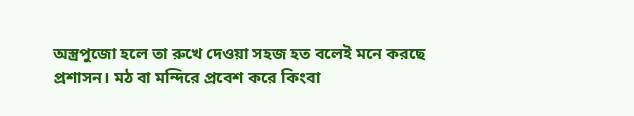অস্ত্রপুজো হলে তা রুখে দেওয়া সহজ হত বলেই মনে করছে প্রশাসন। মঠ বা মন্দিরে প্রবেশ করে কিংবা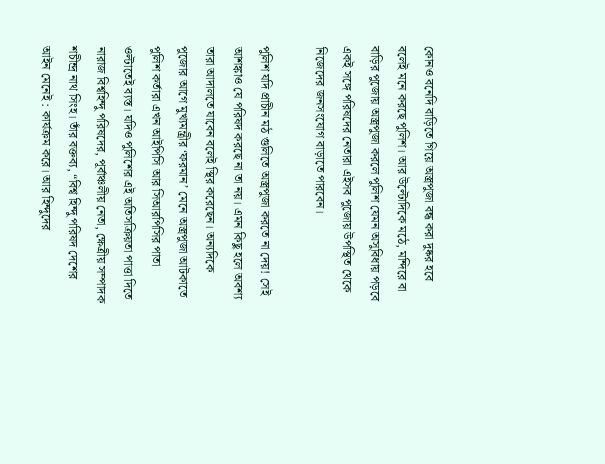কোনও বনেদি বাড়িতে গিয়ে অস্ত্রপুজা বন্ধ করা দুষ্কর হবে বলেই মনে করছে পুলিশ। আর উল্টোদিকে মঠে, মন্দিরে বা বাড়ির পুজোয় অস্ত্রপুজা করলে পুলিশ যেমন অসুবিধায় পড়বে একই সঙ্গে পরিষদের নেতারা এইসব পুজোয় উপস্থিত থেকে নিজেদের জনসংযোগ বাড়াতে পারবেন।

পুলিশ যদি প্রাচীন মঠ গুলিতে অস্ত্রপুজা করতে না দেয়! সেই আশঙ্কাও যে পরিষদ করছে না তা নয়। এমন কিছু হলে অবশ্য তারা আদালতে যাবেন বলেই স্থির করেছেন। অন্যদিকে পুজোর আগে মুখ্যমন্ত্রীর ‘ফরমান’ মেনে অস্ত্রপুজা আটকাতে পুলিশ কর্তারা এখন আইপিসি আর সিআরপিসির পাতা ওল্টাতেই ব্যস্ত। যদিও পুলিশের এই অতিসক্রিয়তা পাত্তা দিতে নারাজ বিশ্বহিন্দু পরিষদের, পূর্বাঞ্চলীয় নেতা, ক্ষেত্রীয় সম্পাদক শচীন্দ্র নাথ সিংহ। তাঁর বক্তব্য, “বিশ্ব হিন্দু পরিষদ দেশের আইন মেনেই : কার্যক্রম করে। আর হিন্দুদের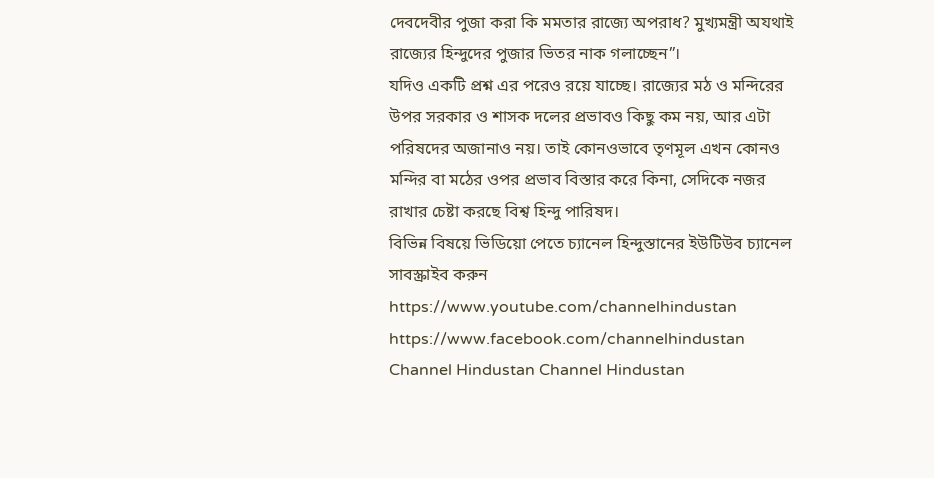দেবদেবীর পুজা করা কি মমতার রাজ্যে অপরাধ? মুখ্যমন্ত্রী অযথাই রাজ্যের হিন্দুদের পুজার ভিতর নাক গলাচ্ছেন”।
যদিও একটি প্রশ্ন এর পরেও রয়ে যাচ্ছে। রাজ্যের মঠ ও মন্দিরের উপর সরকার ও শাসক দলের প্রভাবও কিছু কম নয়, আর এটা পরিষদের অজানাও নয়। তাই কোনওভাবে তৃণমূল এখন কোনও মন্দির বা মঠের ওপর প্রভাব বিস্তার করে কিনা, সেদিকে নজর রাখার চেষ্টা করছে বিশ্ব হিন্দু পারিষদ।
বিভিন্ন বিষয়ে ভিডিয়ো পেতে চ্যানেল হিন্দুস্তানের ইউটিউব চ্যানেল সাবস্ক্রাইব করুন
https://www.youtube.com/channelhindustan
https://www.facebook.com/channelhindustan
Channel Hindustan Channel Hindustan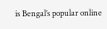is Bengal’s popular online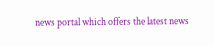news portal which offers the latest news